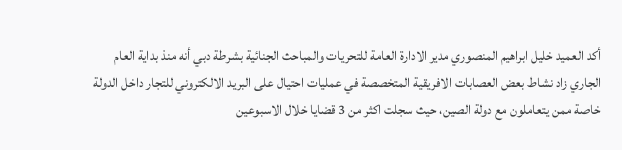أكد العميد خليل ابراهيم المنصوري مدير الادارة العامة للتحريات والمباحث الجنائية بشرطة دبي أنه منذ بداية العام الجاري زاد نشاط بعض العصابات الافريقية المتخصصة في عمليات احتيال على البريد الالكتروني للتجار داخل الدولة خاصة ممن يتعاملون مع دولة الصين، حيث سجلت اكثر من 3 قضايا خلال الاسبوعين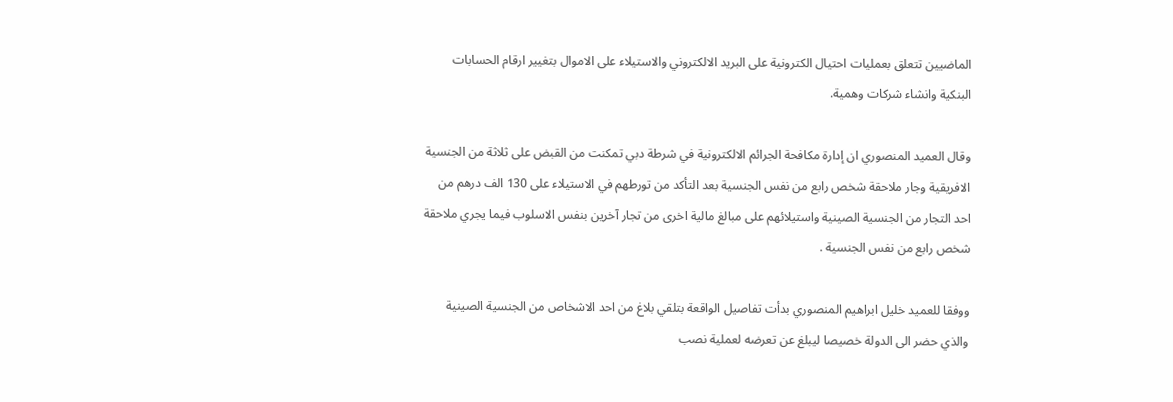الماضيين تتعلق بعمليات احتيال الكترونية على البريد الالكتروني والاستيلاء على الاموال بتغيير ارقام الحسابات البنكية وانشاء شركات وهمية.

وقال العميد المنصوري ان إدارة مكافحة الجرائم الالكترونية في شرطة دبي تمكنت من القبض على ثلاثة من الجنسية الافريقية وجار ملاحقة شخص رابع من نفس الجنسية بعد التأكد من تورطهم في الاستيلاء على 130 الف درهم من احد التجار من الجنسية الصينية واستيلائهم على مبالغ مالية اخرى من تجار آخرين بنفس الاسلوب فيما يجري ملاحقة شخص رابع من نفس الجنسية .

ووفقا للعميد خليل ابراهيم المنصوري بدأت تفاصيل الواقعة بتلقي بلاغ من احد الاشخاص من الجنسية الصينية والذي حضر الى الدولة خصيصا ليبلغ عن تعرضه لعملية نصب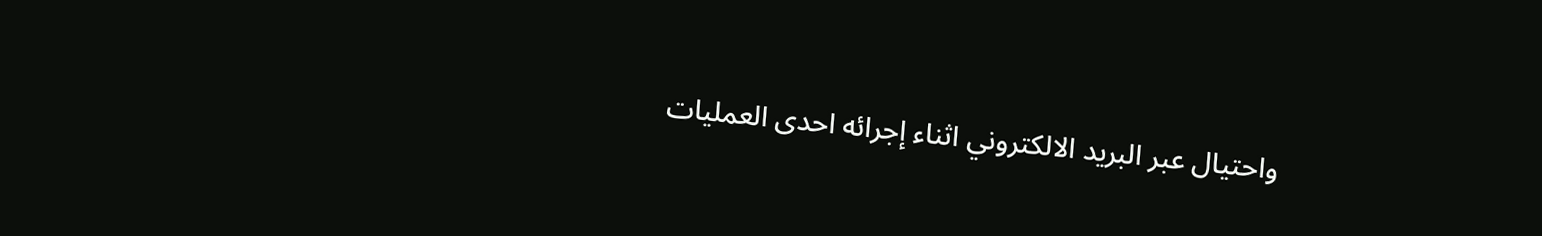واحتيال عبر البريد الالكتروني اثناء إجرائه احدى العمليات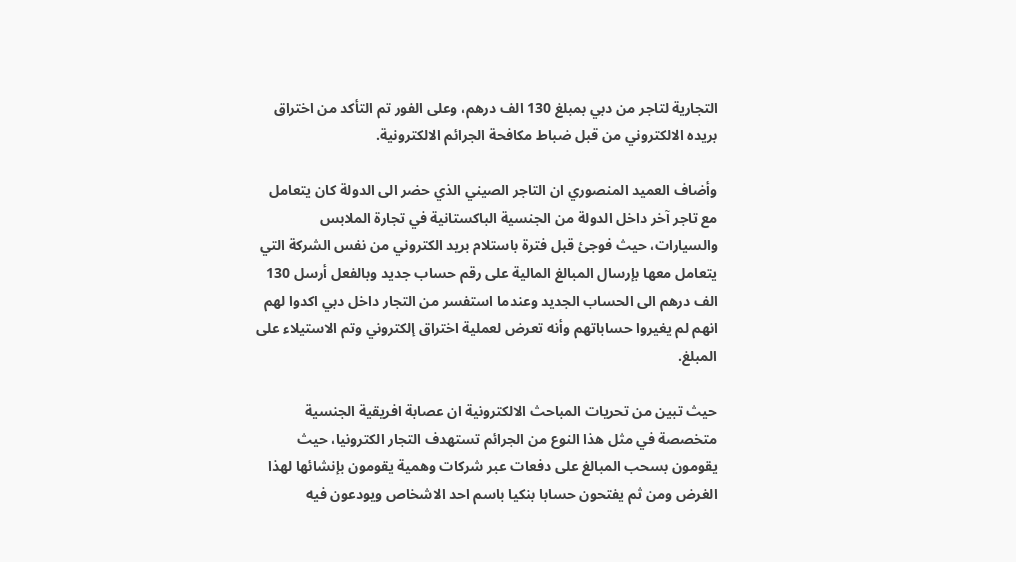التجارية لتاجر من دبي بمبلغ 130 الف درهم، وعلى الفور تم التأكد من اختراق بريده الالكتروني من قبل ضباط مكافحة الجرائم الالكترونية.

وأضاف العميد المنصوري ان التاجر الصيني الذي حضر الى الدولة كان يتعامل مع تاجر آخر داخل الدولة من الجنسية الباكستانية في تجارة الملابس والسيارات، حيث فوجئ قبل فترة باستلام بريد الكتروني من نفس الشركة التي يتعامل معها بإرسال المبالغ المالية على رقم حساب جديد وبالفعل أرسل 130 الف درهم الى الحساب الجديد وعندما استفسر من التجار داخل دبي اكدوا لهم انهم لم يغيروا حساباتهم وأنه تعرض لعملية اختراق إلكتروني وتم الاستيلاء على المبلغ.

حيث تبين من تحريات المباحث الالكترونية ان عصابة افريقية الجنسية متخصصة في مثل هذا النوع من الجرائم تستهدف التجار الكترونيا، حيث يقومون بسحب المبالغ على دفعات عبر شركات وهمية يقومون بإنشائها لهذا الغرض ومن ثم يفتحون حسابا بنكيا باسم احد الاشخاص ويودعون فيه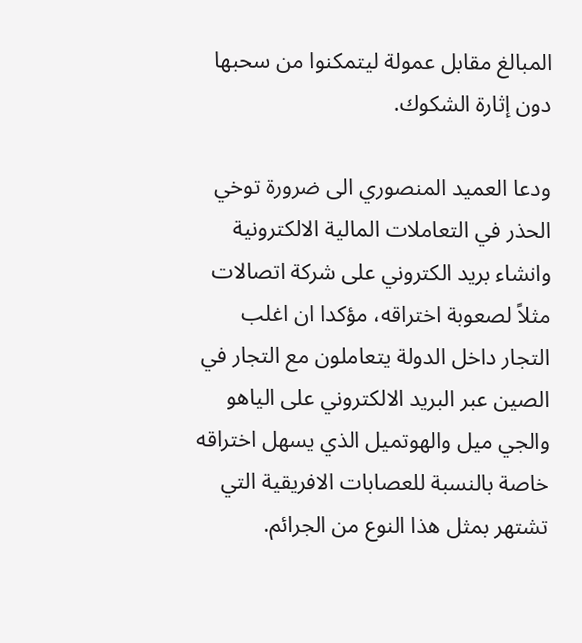المبالغ مقابل عمولة ليتمكنوا من سحبها دون إثارة الشكوك.

ودعا العميد المنصوري الى ضرورة توخي الحذر في التعاملات المالية الالكترونية وانشاء بريد الكتروني على شركة اتصالات مثلاً لصعوبة اختراقه، مؤكدا ان اغلب التجار داخل الدولة يتعاملون مع التجار في الصين عبر البريد الالكتروني على الياهو والجي ميل والهوتميل الذي يسهل اختراقه خاصة بالنسبة للعصابات الافريقية التي تشتهر بمثل هذا النوع من الجرائم.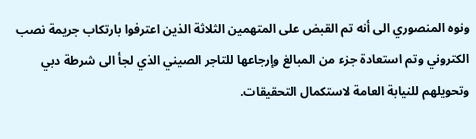ونوه المنصوري الى أنه تم القبض على المتهمين الثلاثة الذين اعترفوا بارتكاب جريمة نصب الكتروني وتم استعادة جزء من المبالغ وإرجاعها للتاجر الصيني الذي لجأ الى شرطة دبي وتحويلهم للنيابة العامة لاستكمال التحقيقات.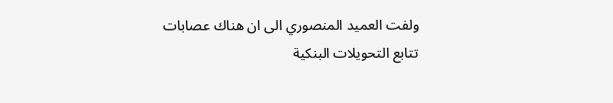ولفت العميد المنصوري الى ان هناك عصابات تتابع التحويلات البنكية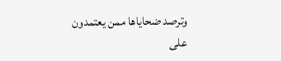وترصد ضحاياها ممن يعتمدون على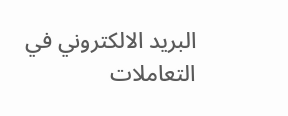البريد الالكتروني في التعاملات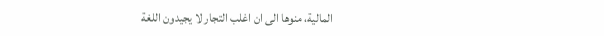المالية، منوها الى ان اغلب التجار لا يجيدون اللغة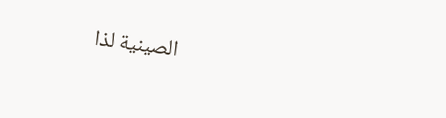الصينية لذا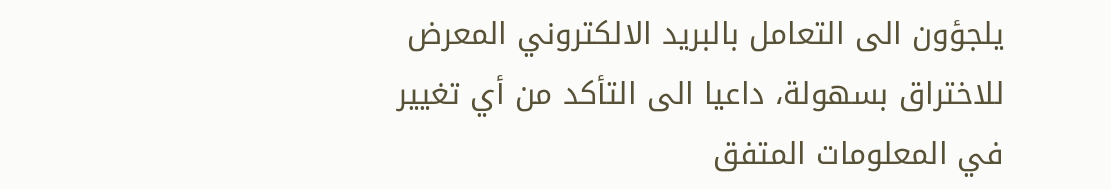يلجؤون الى التعامل بالبريد الالكتروني المعرض للاختراق بسهولة، داعيا الى التأكد من أي تغيير في المعلومات المتفق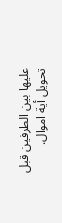عليها بين الطرفين قبل تحويل أية اموال.